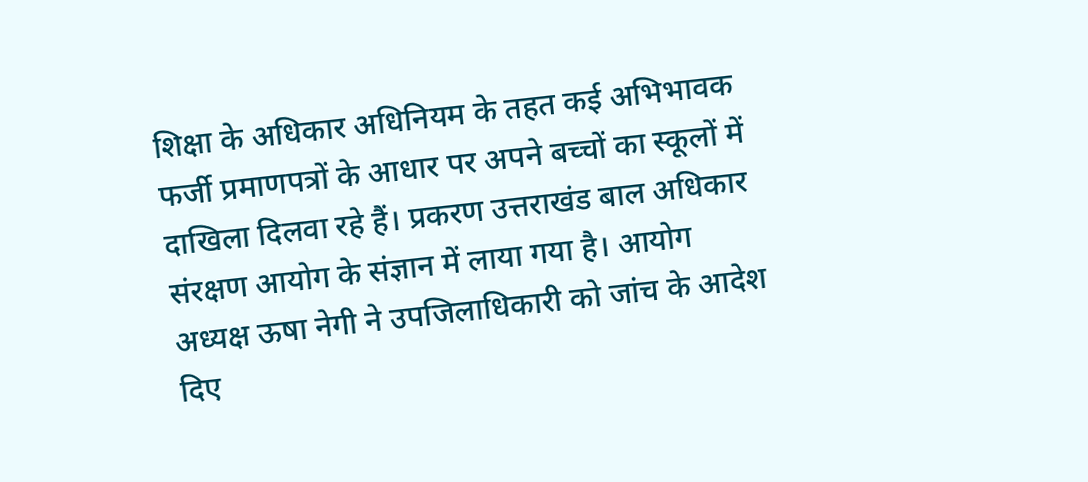शिक्षा के अधिकार अधिनियम के तहत कई अभिभावक फर्जी प्रमाणपत्रों के आधार पर अपने बच्चों का स्कूलों में दाखिला दिलवा रहे हैं। प्रकरण उत्तराखंड बाल अधिकार संरक्षण आयोग के संज्ञान में लाया गया है। आयोग अध्यक्ष ऊषा नेगी ने उपजिलाधिकारी को जांच के आदेश दिए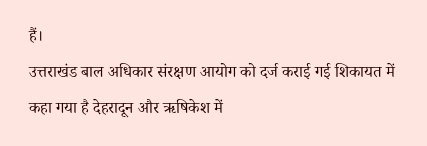हैं।
उत्तराखंड बाल अधिकार संरक्षण आयोग को दर्ज कराई गई शिकायत में कहा गया है देहरादून और ऋषिकेश में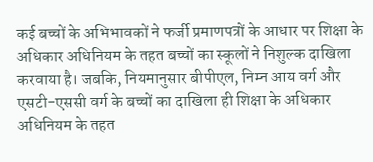कई बच्चों के अभिभावकों ने फर्जी प्रमाणपत्रों के आधार पर शिक्षा के अधिकार अधिनियम के तहत बच्चों का स्कूलों ने निशुल्क दाखिला करवाया है। जबकि, नियमानुसार बीपीएल, निम्न आय वर्ग और एसटी-एससी वर्ग के बच्चों का दाखिला ही शिक्षा के अधिकार अधिनियम के तहत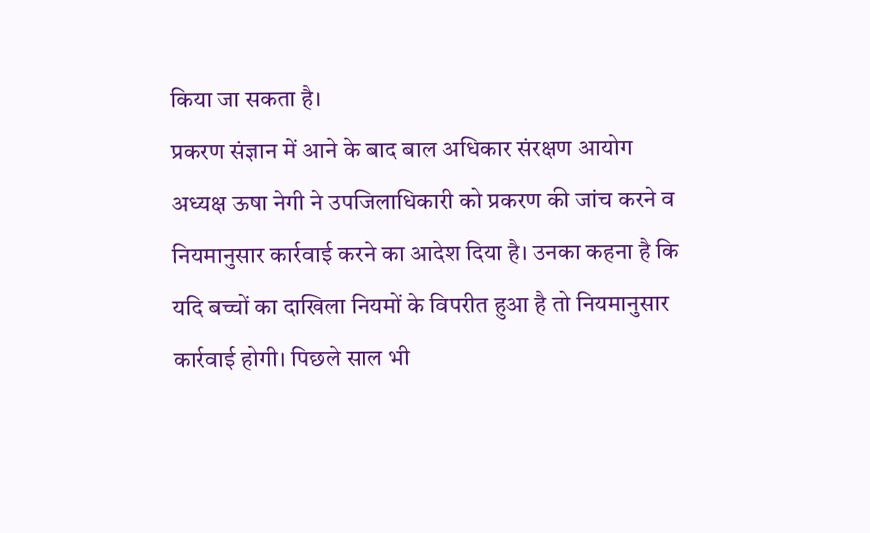किया जा सकता है।
प्रकरण संज्ञान में आने के बाद बाल अधिकार संरक्षण आयोग अध्यक्ष ऊषा नेगी ने उपजिलाधिकारी को प्रकरण की जांच करने व नियमानुसार कार्रवाई करने का आदेश दिया है। उनका कहना है कि यदि बच्चों का दाखिला नियमों के विपरीत हुआ है तो नियमानुसार कार्रवाई होगी। पिछले साल भी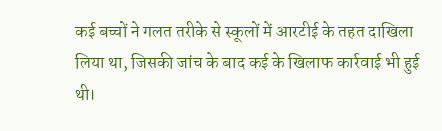कई बच्चों ने गलत तरीके से स्कूलों में आरटीई के तहत दाखिला लिया था, जिसकी जांच के बाद कई के खिलाफ कार्रवाई भी हुई थी।